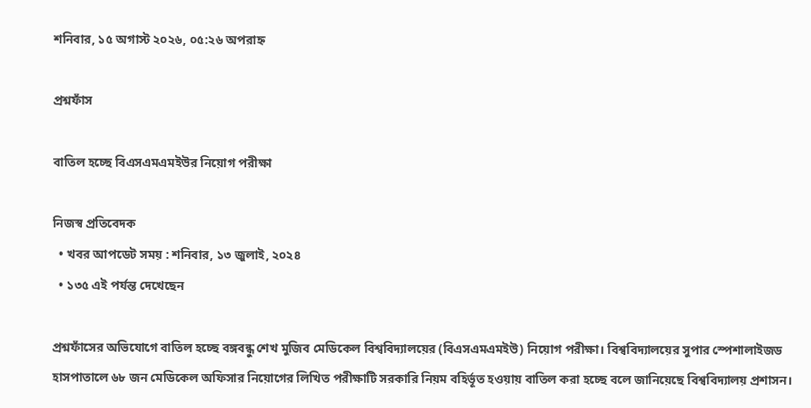শনিবার, ১৫ অগাস্ট ২০২৬, ০৫:২৬ অপরাহ্ন

প্রশ্নফাঁস

বাতিল হচ্ছে বিএসএমএমইউর নিয়োগ পরীক্ষা

নিজস্ব প্রতিবেদক
  • খবর আপডেট সময় : শনিবার, ১৩ জুলাই, ২০২৪
  • ১৩৫ এই পর্যন্ত দেখেছেন

প্রশ্নফাঁসের অভিযোগে বাতিল হচ্ছে বঙ্গবন্ধু শেখ মুজিব মেডিকেল বিশ্ববিদ্যালয়ের (বিএসএমএমইউ) নিয়োগ পরীক্ষা। বিশ্ববিদ্যালয়ের সুপার স্পেশালাইজড হাসপাতালে ৬৮ জন মেডিকেল অফিসার নিয়োগের লিখিত পরীক্ষাটি সরকারি নিয়ম বহির্ভূত হওয়ায় বাতিল করা হচ্ছে বলে জানিয়েছে বিশ্ববিদ্যালয় প্রশাসন।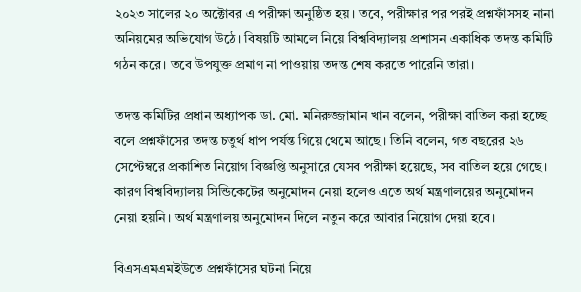২০২৩ সালের ২০ অক্টোবর এ পরীক্ষা অনুষ্ঠিত হয়। তবে, পরীক্ষার পর পরই প্রশ্নফাঁসসহ নানা অনিয়মের অভিযোগ উঠে। বিষয়টি আমলে নিয়ে বিশ্ববিদ্যালয় প্রশাসন একাধিক তদন্ত কমিটি গঠন করে। তবে উপযুক্ত প্রমাণ না পাওয়ায় তদন্ত শেষ করতে পারেনি তারা।

তদন্ত কমিটির প্রধান অধ্যাপক ডা. মো. মনিরুজ্জামান খান বলেন, পরীক্ষা বাতিল করা হচ্ছে বলে প্রশ্নফাঁসের তদন্ত চতুর্থ ধাপ পর্যন্ত গিয়ে থেমে আছে। তিনি বলেন, গত বছরের ২৬ সেপ্টেম্বরে প্রকাশিত নিয়োগ বিজ্ঞপ্তি অনুসারে যেসব পরীক্ষা হয়েছে, সব বাতিল হয়ে গেছে। কারণ বিশ্ববিদ্যালয় সিন্ডিকেটের অনুমোদন নেয়া হলেও এতে অর্থ মন্ত্রণালয়ের অনুমোদন নেয়া হয়নি। অর্থ মন্ত্রণালয় অনুমোদন দিলে নতুন করে আবার নিয়োগ দেয়া হবে।

বিএসএমএমইউতে প্রশ্নফাঁসের ঘটনা নিয়ে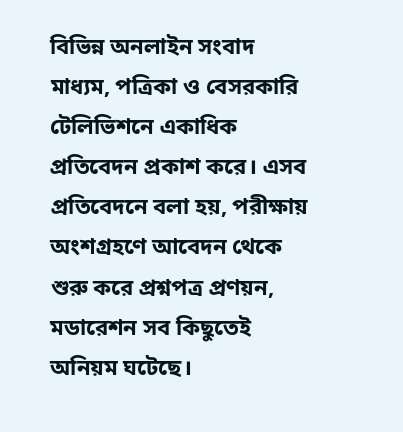বিভিন্ন অনলাইন সংবাদ মাধ্যম, পত্রিকা ও বেসরকারি টেলিভিশনে একাধিক প্রতিবেদন প্রকাশ করে। এসব প্রতিবেদনে বলা হয়, পরীক্ষায় অংশগ্রহণে আবেদন থেকে শুরু করে প্রশ্নপত্র প্রণয়ন, মডারেশন সব কিছুতেই অনিয়ম ঘটেছে।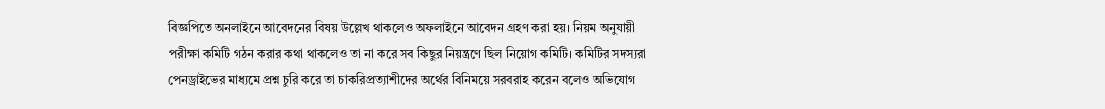বিজ্ঞপিতে অনলাইনে আবেদনের বিষয় উল্লেখ থাকলেও অফলাইনে আবেদন গ্রহণ করা হয়। নিয়ম অনুযায়ী পরীক্ষা কমিটি গঠন করার কথা থাকলেও তা না করে সব কিছুর নিয়ন্ত্রণে ছিল নিয়োগ কমিটি। কমিটির সদস্যরা পেনড্রাইভের মাধ্যমে প্রশ্ন চুরি করে তা চাকরিপ্রত্যাশীদের অর্থের বিনিময়ে সরবরাহ করেন বলেও অভিযোগ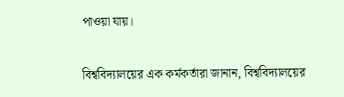পাওয়া যায়।

বিশ্ববিদ্যালয়ের এক কর্মকর্তারা জানান, বিশ্ববিদ্যালয়ের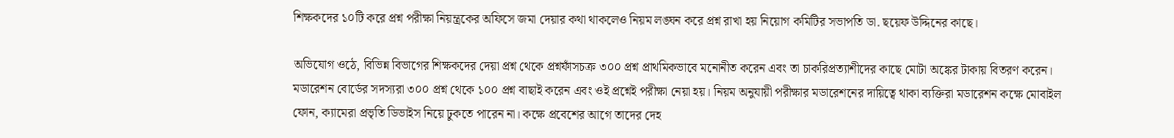শিক্ষকদের ১০টি করে প্রশ্ন পরীক্ষা নিয়ন্ত্রকের অফিসে জমা দেয়ার কথা থাকলেও নিয়ম লঙ্ঘন করে প্রশ্ন রাখা হয় নিয়োগ কমিটির সভাপতি ডা. ছয়েফ উদ্দিনের কাছে।

অভিযোগ ওঠে, বিভিন্ন বিভাগের শিক্ষকদের দেয়া প্রশ্ন থেকে প্রশ্নফাঁসচক্র ৩০০ প্রশ্ন প্রাথমিকভাবে মনোনীত করেন এবং তা চাকরিপ্রত্যাশীদের কাছে মোটা অঙ্কের টাকায় বিতরণ করেন। মডারেশন বোর্ডের সদস্যরা ৩০০ প্রশ্ন থেকে ১০০ প্রশ্ন বাছাই করেন এবং ওই প্রশ্নেই পরীক্ষা নেয়া হয়। নিয়ম অনুযায়ী পরীক্ষার মডারেশনের দায়িত্বে থাকা ব্যক্তিরা মডারেশন কক্ষে মোবাইল ফোন, ক্যামেরা প্রভৃতি ডিভাইস নিয়ে ঢুকতে পারেন না। কক্ষে প্রবেশের আগে তাদের দেহ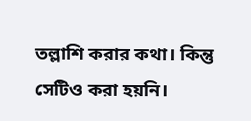তল্লাশি করার কথা। কিন্তু সেটিও করা হয়নি।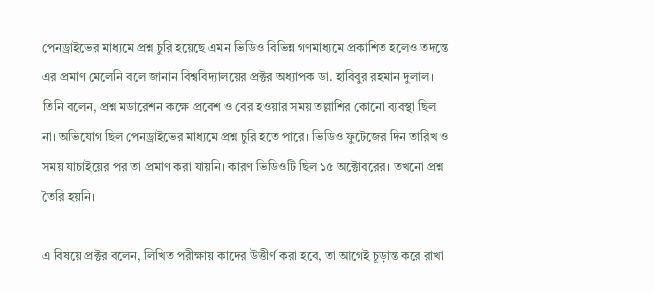পেনড্রাইভের মাধ্যমে প্রশ্ন চুরি হয়েছে এমন ভিডিও বিভিন্ন গণমাধ্যমে প্রকাশিত হলেও তদন্তে এর প্রমাণ মেলেনি বলে জানান বিশ্ববিদ্যালয়ের প্রক্টর অধ্যাপক ডা. হাবিবুর রহমান দুলাল। তিনি বলেন, প্রশ্ন মডারেশন কক্ষে প্রবেশ ও বের হওয়ার সময় তল্লাশির কোনো ব্যবস্থা ছিল না। অভিযোগ ছিল পেনড্রাইভের মাধ্যমে প্রশ্ন চুরি হতে পারে। ভিডিও ফুটেজের দিন তারিখ ও সময় যাচাইয়ের পর তা প্রমাণ করা যায়নি। কারণ ভিডিওটি ছিল ১৫ অক্টোবরের। তখনো প্রশ্ন তৈরি হয়নি।

এ বিষয়ে প্রক্টর বলেন, লিখিত পরীক্ষায় কাদের উত্তীর্ণ করা হবে, তা আগেই চূড়ান্ত করে রাখা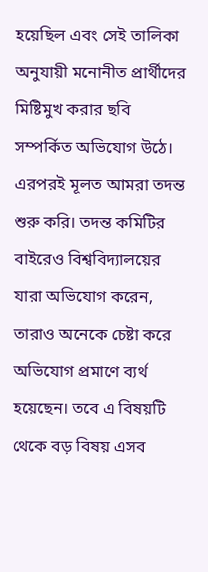হয়েছিল এবং সেই তালিকা অনুযায়ী মনোনীত প্রার্থীদের মিষ্টিমুখ করার ছবি সম্পর্কিত অভিযোগ উঠে। এরপরই মূলত আমরা তদন্ত শুরু করি। তদন্ত কমিটির বাইরেও বিশ্ববিদ্যালয়ের যারা অভিযোগ করেন, তারাও অনেকে চেষ্টা করে অভিযোগ প্রমাণে ব্যর্থ হয়েছেন। তবে এ বিষয়টি থেকে বড় বিষয় এসব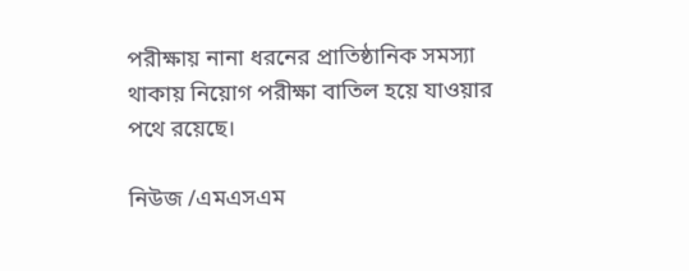পরীক্ষায় নানা ধরনের প্রাতিষ্ঠানিক সমস্যা থাকায় নিয়োগ পরীক্ষা বাতিল হয়ে যাওয়ার পথে রয়েছে।

নিউজ /এমএসএম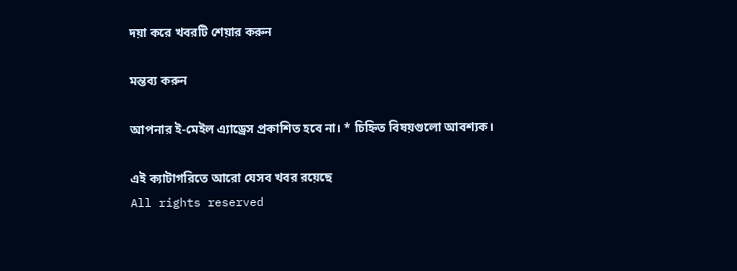দয়া করে খবরটি শেয়ার করুন

মন্তব্য করুন

আপনার ই-মেইল এ্যাড্রেস প্রকাশিত হবে না। * চিহ্নিত বিষয়গুলো আবশ্যক।

এই ক্যাটাগরিতে আরো যেসব খবর রয়েছে
All rights reserved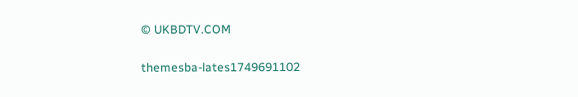© UKBDTV.COM

themesba-lates1749691102